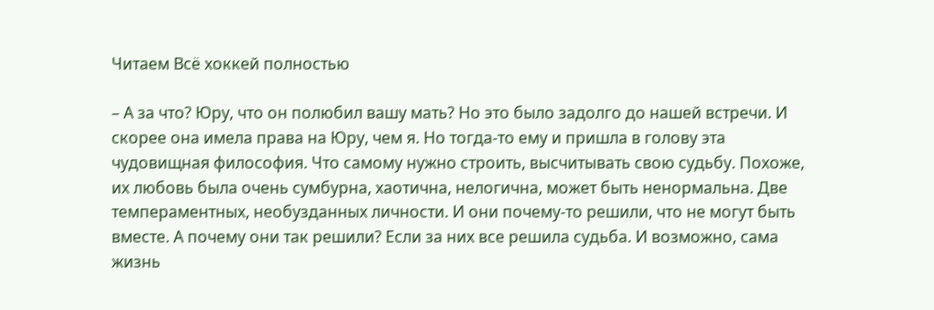Читаем Всё хоккей полностью

– А за что? Юру, что он полюбил вашу мать? Но это было задолго до нашей встречи. И скорее она имела права на Юру, чем я. Но тогда-то ему и пришла в голову эта чудовищная философия. Что самому нужно строить, высчитывать свою судьбу. Похоже, их любовь была очень сумбурна, хаотична, нелогична, может быть ненормальна. Две темпераментных, необузданных личности. И они почему-то решили, что не могут быть вместе. А почему они так решили? Если за них все решила судьба. И возможно, сама жизнь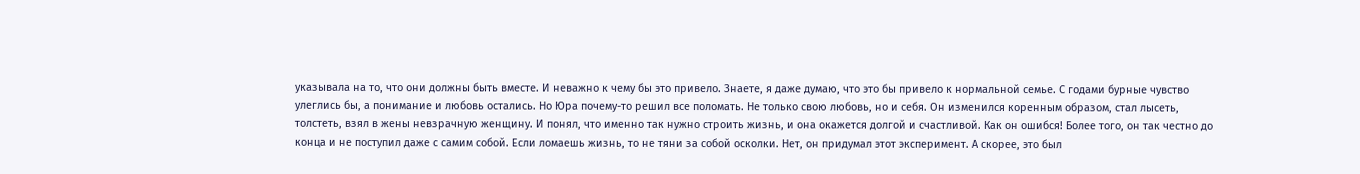указывала на то, что они должны быть вместе. И неважно к чему бы это привело. Знаете, я даже думаю, что это бы привело к нормальной семье. С годами бурные чувство улеглись бы, а понимание и любовь остались. Но Юра почему-то решил все поломать. Не только свою любовь, но и себя. Он изменился коренным образом, стал лысеть, толстеть, взял в жены невзрачную женщину. И понял, что именно так нужно строить жизнь, и она окажется долгой и счастливой. Как он ошибся! Более того, он так честно до конца и не поступил даже с самим собой. Если ломаешь жизнь, то не тяни за собой осколки. Нет, он придумал этот эксперимент. А скорее, это был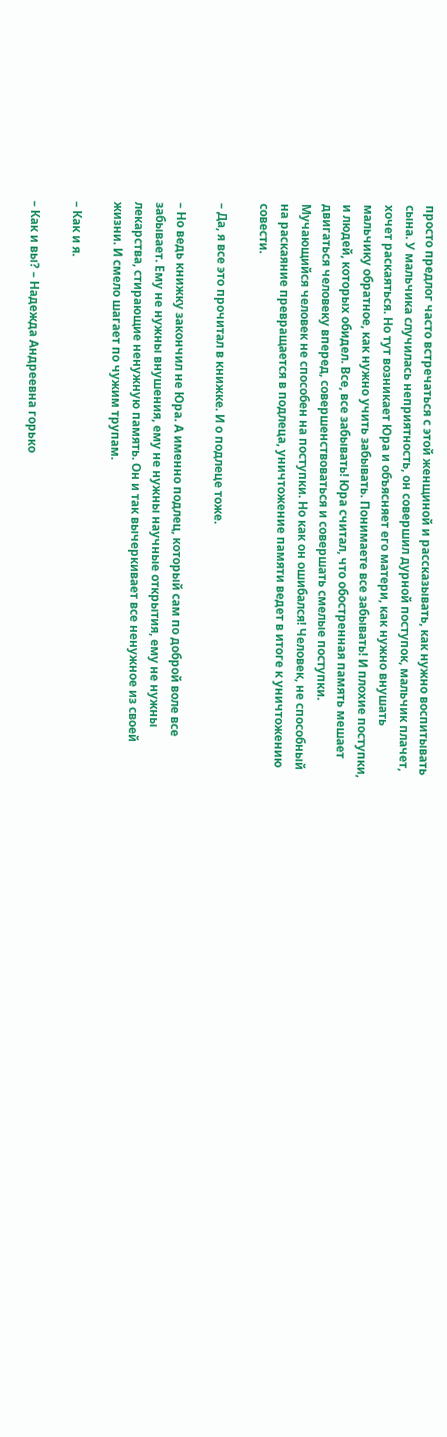просто предлог часто встречаться с этой женщиной и рассказывать, как нужно воспитывать сына. У мальчика случилась неприятность, он совершил дурной поступок, мальчик плачет, хочет раскаяться. Но тут возникает Юра и объясняет его матери, как нужно внушать мальчику обратное, как нужно учить забывать. Понимаете все забывать! И плохие поступки, и людей, которых обидел. Все, все забывать! Юра считал, что обостренная память мешает двигаться человеку вперед, совершенствоваться и совершать смелые поступки. Мучающийся человек не способен на поступки. Но как он ошибался! Человек, не способный на раскаяние превращается в подлеца, уничтожение памяти ведет в итоге к уничтожению совести.

– Да, я все это прочитал в книжке. И о подлеце тоже.

– Но ведь книжку закончил не Юра. А именно подлец, который сам по доброй воле все забывает. Ему не нужны внушения, ему не нужны научные открытия, ему не нужны лекарства, стирающие ненужную память. Он и так вычеркивает все ненужное из своей жизни. И смело шагает по чужим трупам.

– Как и я.

– Как и вы? – Надежда Андреевна горько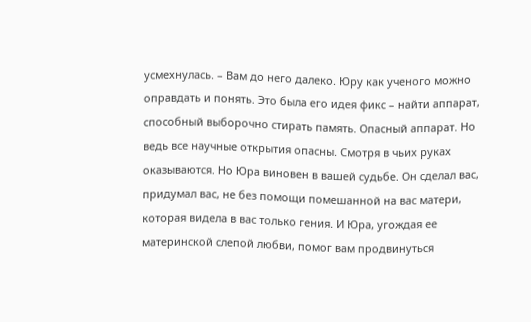усмехнулась. – Вам до него далеко. Юру как ученого можно оправдать и понять. Это была его идея фикс – найти аппарат, способный выборочно стирать память. Опасный аппарат. Но ведь все научные открытия опасны. Смотря в чьих руках оказываются. Но Юра виновен в вашей судьбе. Он сделал вас, придумал вас, не без помощи помешанной на вас матери, которая видела в вас только гения. И Юра, угождая ее материнской слепой любви, помог вам продвинуться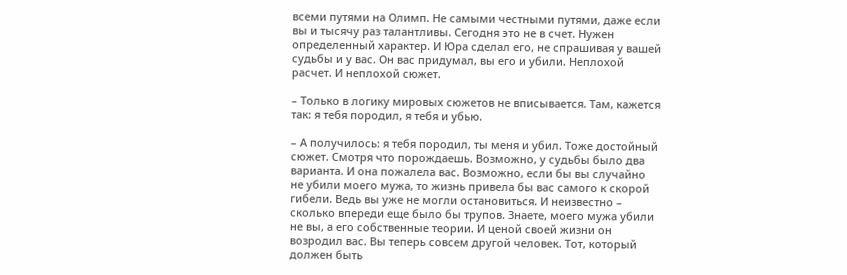всеми путями на Олимп. Не самыми честными путями, даже если вы и тысячу раз талантливы. Сегодня это не в счет. Нужен определенный характер. И Юра сделал его, не спрашивая у вашей судьбы и у вас. Он вас придумал, вы его и убили. Неплохой расчет. И неплохой сюжет.

– Только в логику мировых сюжетов не вписывается. Там, кажется так: я тебя породил, я тебя и убью.

– А получилось: я тебя породил, ты меня и убил. Тоже достойный сюжет. Смотря что порождаешь. Возможно, у судьбы было два варианта. И она пожалела вас. Возможно, если бы вы случайно не убили моего мужа, то жизнь привела бы вас самого к скорой гибели. Ведь вы уже не могли остановиться. И неизвестно – сколько впереди еще было бы трупов. Знаете, моего мужа убили не вы, а его собственные теории. И ценой своей жизни он возродил вас. Вы теперь совсем другой человек. Тот, который должен быть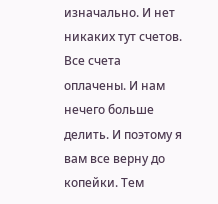изначально. И нет никаких тут счетов. Все счета оплачены. И нам нечего больше делить. И поэтому я вам все верну до копейки. Тем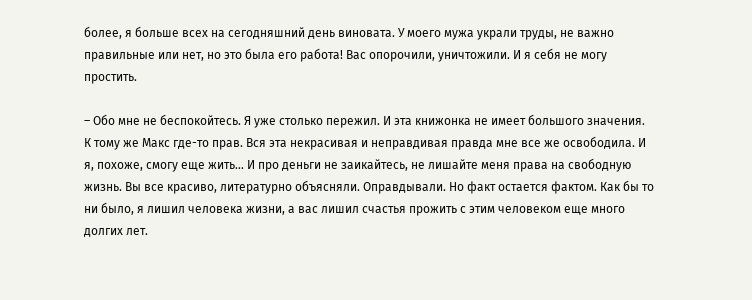более, я больше всех на сегодняшний день виновата. У моего мужа украли труды, не важно правильные или нет, но это была его работа! Вас опорочили, уничтожили. И я себя не могу простить.

– Обо мне не беспокойтесь. Я уже столько пережил. И эта книжонка не имеет большого значения. К тому же Макс где-то прав. Вся эта некрасивая и неправдивая правда мне все же освободила. И я, похоже, смогу еще жить… И про деньги не заикайтесь, не лишайте меня права на свободную жизнь. Вы все красиво, литературно объясняли. Оправдывали. Но факт остается фактом. Как бы то ни было, я лишил человека жизни, а вас лишил счастья прожить с этим человеком еще много долгих лет.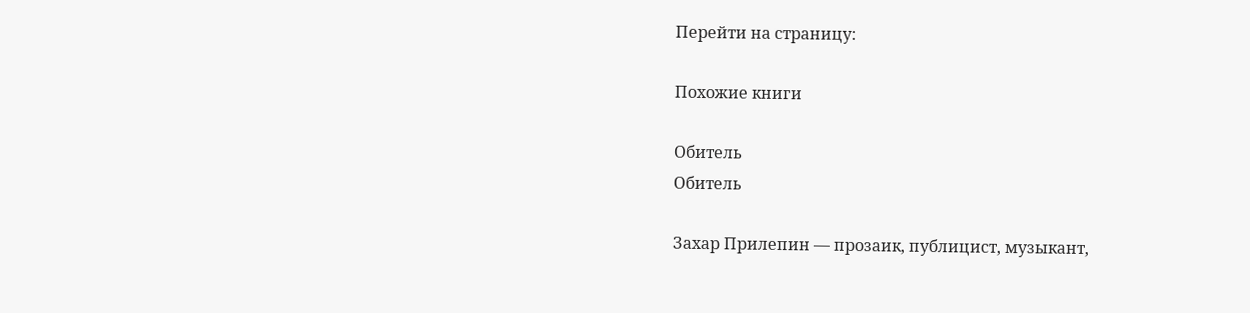Перейти на страницу:

Похожие книги

Обитель
Обитель

Захар Прилепин — прозаик, публицист, музыкант,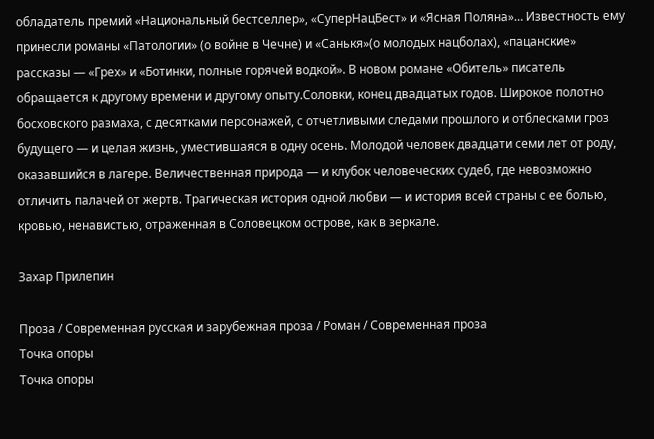обладатель премий «Национальный бестселлер», «СуперНацБест» и «Ясная Поляна»… Известность ему принесли романы «Патологии» (о войне в Чечне) и «Санькя»(о молодых нацболах), «пацанские» рассказы — «Грех» и «Ботинки, полные горячей водкой». В новом романе «Обитель» писатель обращается к другому времени и другому опыту.Соловки, конец двадцатых годов. Широкое полотно босховского размаха, с десятками персонажей, с отчетливыми следами прошлого и отблесками гроз будущего — и целая жизнь, уместившаяся в одну осень. Молодой человек двадцати семи лет от роду, оказавшийся в лагере. Величественная природа — и клубок человеческих судеб, где невозможно отличить палачей от жертв. Трагическая история одной любви — и история всей страны с ее болью, кровью, ненавистью, отраженная в Соловецком острове, как в зеркале.

Захар Прилепин

Проза / Современная русская и зарубежная проза / Роман / Современная проза
Точка опоры
Точка опоры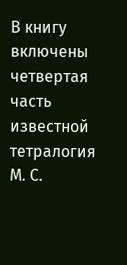В книгу включены четвертая часть известной тетралогия М. С.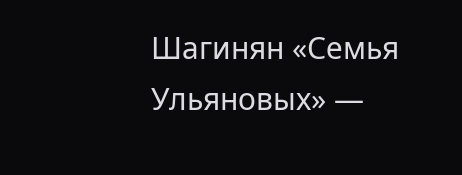Шагинян «Семья Ульяновых» —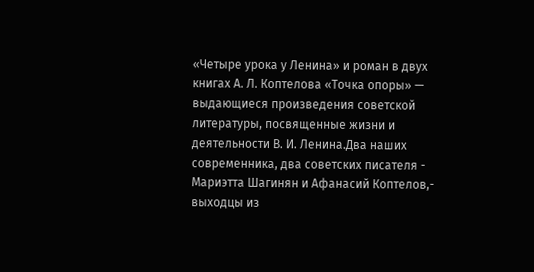«Четыре урока у Ленина» и роман в двух книгах А. Л. Коптелова «Точка опоры» — выдающиеся произведения советской литературы, посвященные жизни и деятельности В. И. Ленина.Два наших современника, два советских писателя - Мариэтта Шагинян и Афанасий Коптелов,- выходцы из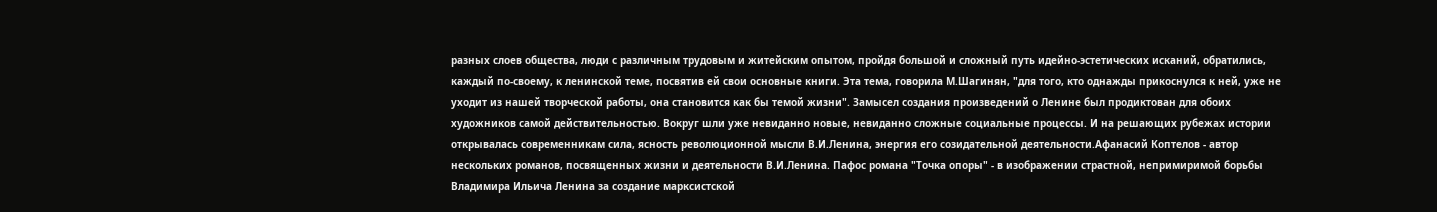разных слоев общества, люди с различным трудовым и житейским опытом, пройдя большой и сложный путь идейно-эстетических исканий, обратились, каждый по-своему, к ленинской теме, посвятив ей свои основные книги. Эта тема, говорила М.Шагинян, "для того, кто однажды прикоснулся к ней, уже не уходит из нашей творческой работы, она становится как бы темой жизни". Замысел создания произведений о Ленине был продиктован для обоих художников самой действительностью. Вокруг шли уже невиданно новые, невиданно сложные социальные процессы. И на решающих рубежах истории открывалась современникам сила, ясность революционной мысли В.И.Ленина, энергия его созидательной деятельности.Афанасий Коптелов - автор нескольких романов, посвященных жизни и деятельности В.И.Ленина. Пафос романа "Точка опоры" - в изображении страстной, непримиримой борьбы Владимира Ильича Ленина за создание марксистской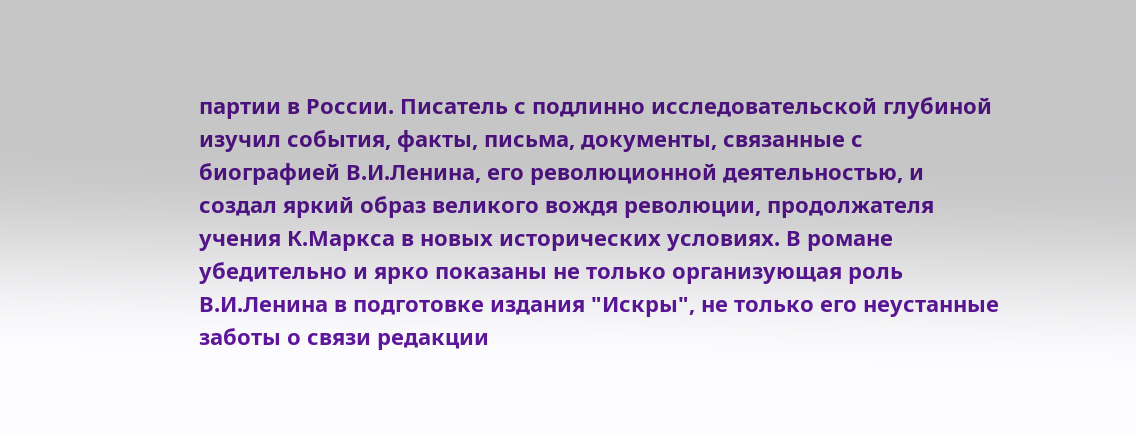партии в России. Писатель с подлинно исследовательской глубиной изучил события, факты, письма, документы, связанные с биографией В.И.Ленина, его революционной деятельностью, и создал яркий образ великого вождя революции, продолжателя учения К.Маркса в новых исторических условиях. В романе убедительно и ярко показаны не только организующая роль В.И.Ленина в подготовке издания "Искры", не только его неустанные заботы о связи редакции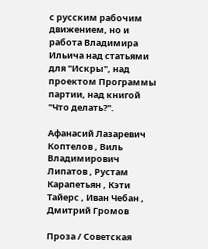с русским рабочим движением, но и работа Владимира Ильича над статьями для "Искры", над проектом Программы партии, над книгой "Что делать?".

Афанасий Лазаревич Коптелов , Виль Владимирович Липатов , Рустам Карапетьян , Кэти Тайерс , Иван Чебан , Дмитрий Громов

Проза / Советская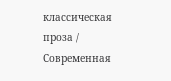классическая проза / Современная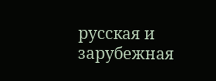русская и зарубежная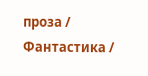проза / Фантастика /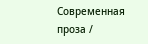Современная проза /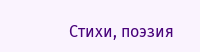Cтихи, поэзия